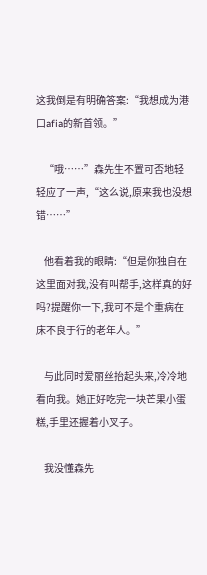这我倒是有明确答案:“我想成为港口afia的新首领。”

    “哦……”森先生不置可否地轻轻应了一声,“这么说,原来我也没想错……”

    他看着我的眼睛:“但是你独自在这里面对我,没有叫帮手,这样真的好吗?提醒你一下,我可不是个重病在床不良于行的老年人。”

    与此同时爱丽丝抬起头来,冷冷地看向我。她正好吃完一块芒果小蛋糕,手里还握着小叉子。

    我没懂森先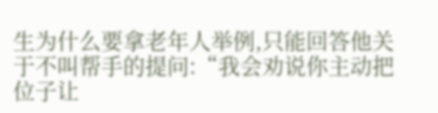生为什么要拿老年人举例,只能回答他关于不叫帮手的提问:“我会劝说你主动把位子让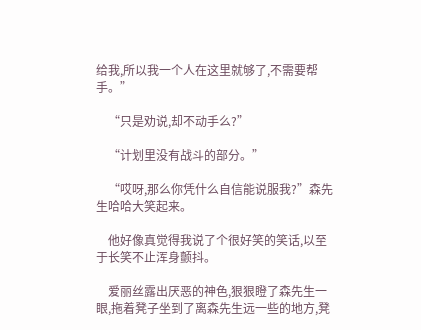给我,所以我一个人在这里就够了,不需要帮手。”

    “只是劝说,却不动手么?”

    “计划里没有战斗的部分。”

    “哎呀,那么你凭什么自信能说服我?”森先生哈哈大笑起来。

    他好像真觉得我说了个很好笑的笑话,以至于长笑不止浑身颤抖。

    爱丽丝露出厌恶的神色,狠狠瞪了森先生一眼,拖着凳子坐到了离森先生远一些的地方,凳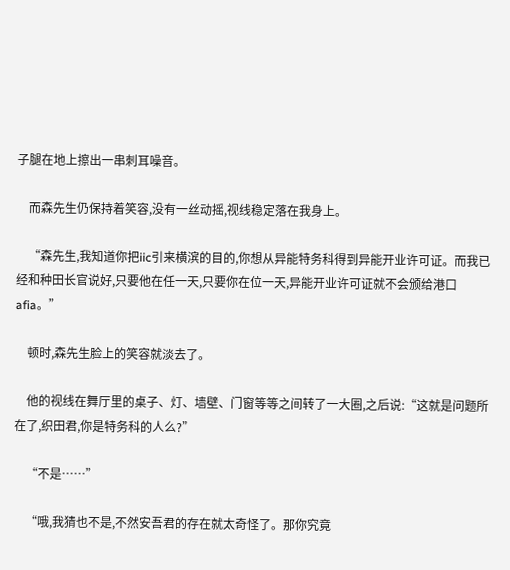子腿在地上擦出一串刺耳噪音。

    而森先生仍保持着笑容,没有一丝动摇,视线稳定落在我身上。

    “森先生,我知道你把iic引来横滨的目的,你想从异能特务科得到异能开业许可证。而我已经和种田长官说好,只要他在任一天,只要你在位一天,异能开业许可证就不会颁给港口afia。”

    顿时,森先生脸上的笑容就淡去了。

    他的视线在舞厅里的桌子、灯、墙壁、门窗等等之间转了一大圈,之后说:“这就是问题所在了,织田君,你是特务科的人么?”

    “不是……”

    “哦,我猜也不是,不然安吾君的存在就太奇怪了。那你究竟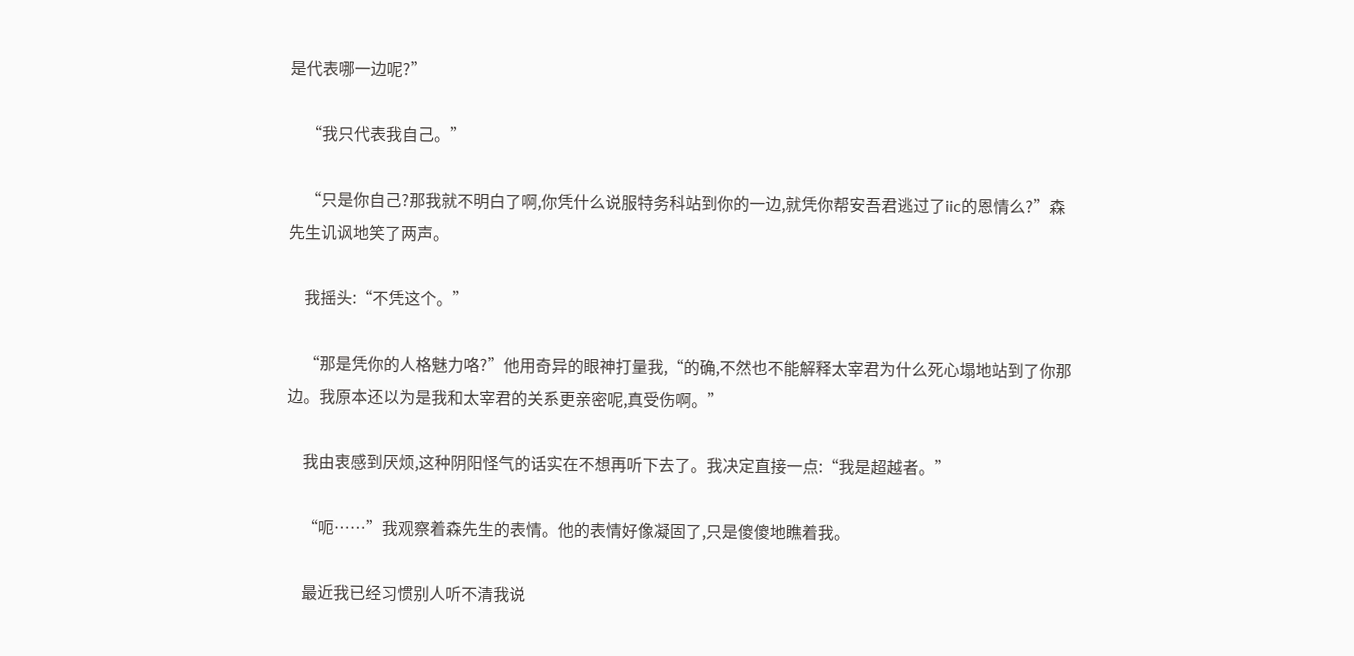是代表哪一边呢?”

    “我只代表我自己。”

    “只是你自己?那我就不明白了啊,你凭什么说服特务科站到你的一边,就凭你帮安吾君逃过了iic的恩情么?”森先生讥讽地笑了两声。

    我摇头:“不凭这个。”

    “那是凭你的人格魅力咯?”他用奇异的眼神打量我,“的确,不然也不能解释太宰君为什么死心塌地站到了你那边。我原本还以为是我和太宰君的关系更亲密呢,真受伤啊。”

    我由衷感到厌烦,这种阴阳怪气的话实在不想再听下去了。我决定直接一点:“我是超越者。”

    “呃……”我观察着森先生的表情。他的表情好像凝固了,只是傻傻地瞧着我。

    最近我已经习惯别人听不清我说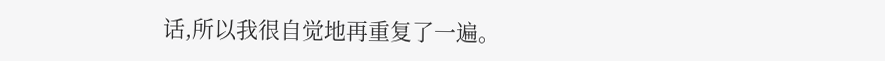话,所以我很自觉地再重复了一遍。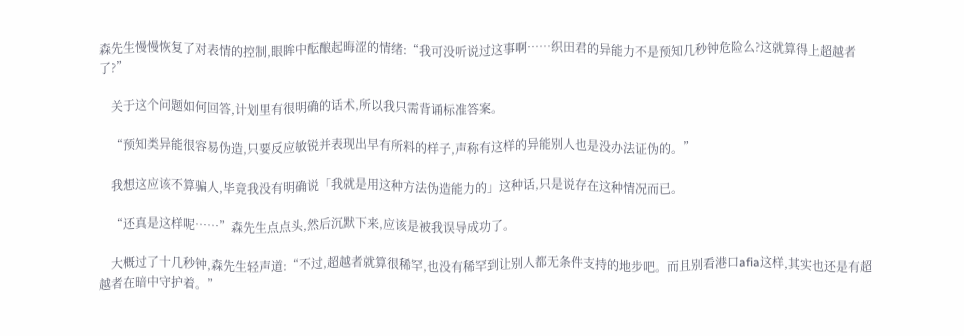森先生慢慢恢复了对表情的控制,眼眸中酝酿起晦涩的情绪:“我可没听说过这事啊……织田君的异能力不是预知几秒钟危险么?这就算得上超越者了?”

    关于这个问题如何回答,计划里有很明确的话术,所以我只需背诵标准答案。

    “预知类异能很容易伪造,只要反应敏锐并表现出早有所料的样子,声称有这样的异能别人也是没办法证伪的。”

    我想这应该不算骗人,毕竟我没有明确说「我就是用这种方法伪造能力的」这种话,只是说存在这种情况而已。

    “还真是这样呢……”森先生点点头,然后沉默下来,应该是被我误导成功了。

    大概过了十几秒钟,森先生轻声道:“不过,超越者就算很稀罕,也没有稀罕到让别人都无条件支持的地步吧。而且别看港口afia这样,其实也还是有超越者在暗中守护着。”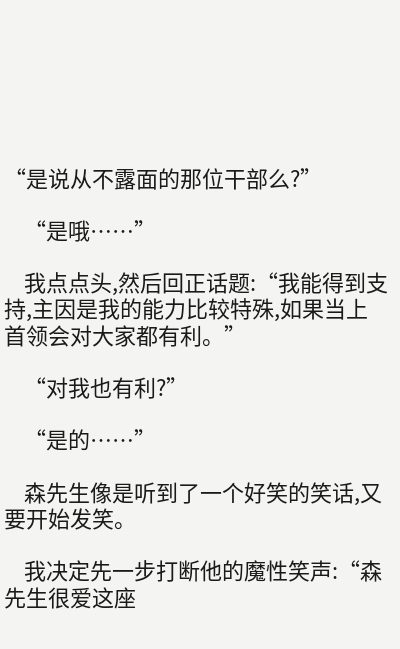“是说从不露面的那位干部么?”

    “是哦……”

    我点点头,然后回正话题:“我能得到支持,主因是我的能力比较特殊,如果当上首领会对大家都有利。”

    “对我也有利?”

    “是的……”

    森先生像是听到了一个好笑的笑话,又要开始发笑。

    我决定先一步打断他的魔性笑声:“森先生很爱这座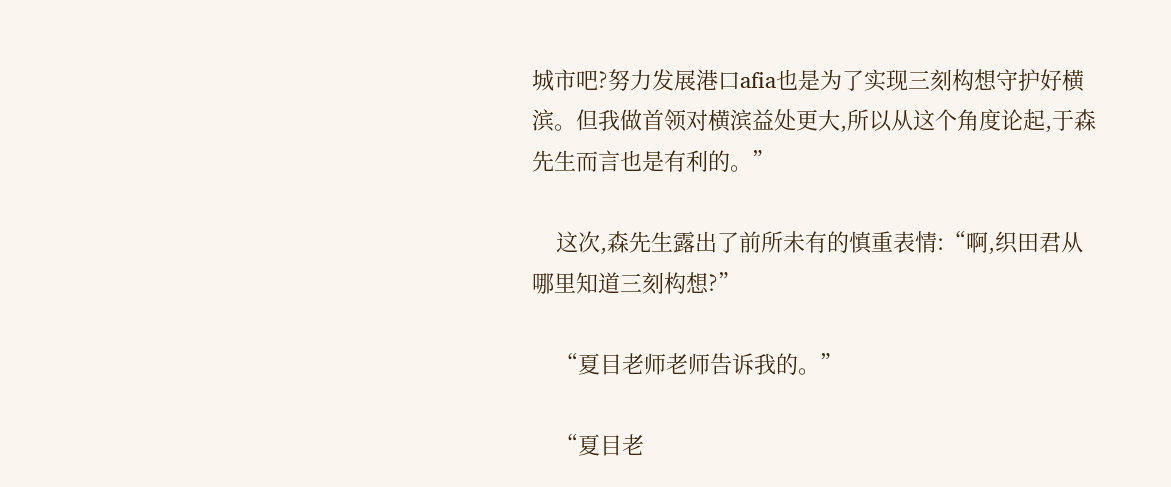城市吧?努力发展港口afia也是为了实现三刻构想守护好横滨。但我做首领对横滨益处更大,所以从这个角度论起,于森先生而言也是有利的。”

    这次,森先生露出了前所未有的慎重表情:“啊,织田君从哪里知道三刻构想?”

    “夏目老师老师告诉我的。”

    “夏目老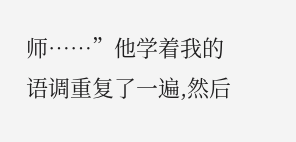师……”他学着我的语调重复了一遍,然后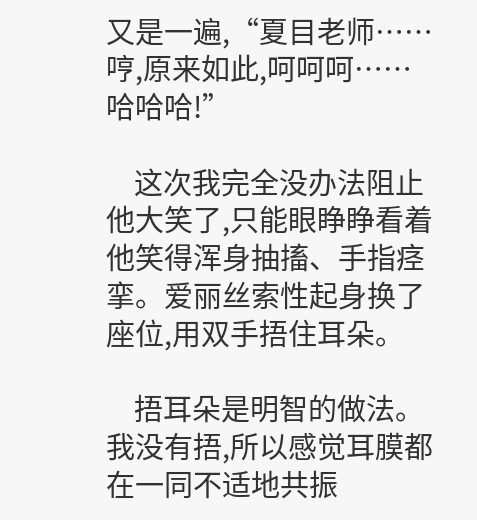又是一遍,“夏目老师……哼,原来如此,呵呵呵……哈哈哈!”

    这次我完全没办法阻止他大笑了,只能眼睁睁看着他笑得浑身抽搐、手指痉挛。爱丽丝索性起身换了座位,用双手捂住耳朵。

    捂耳朵是明智的做法。我没有捂,所以感觉耳膜都在一同不适地共振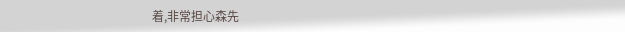着,非常担心森先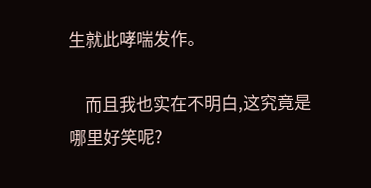生就此哮喘发作。

    而且我也实在不明白,这究竟是哪里好笑呢?